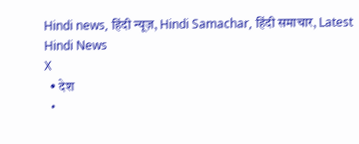Hindi news, हिंदी न्यूज़, Hindi Samachar, हिंदी समाचार, Latest Hindi News
X
  • देश
  •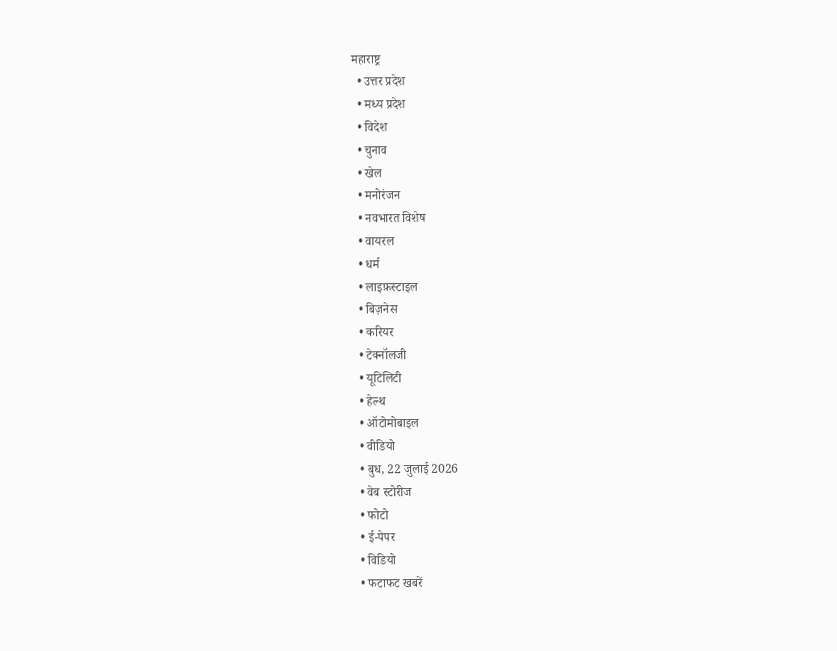महाराष्ट्र
  • उत्तर प्रदेश
  • मध्य प्रदेश
  • विदेश
  • चुनाव
  • खेल
  • मनोरंजन
  • नवभारत विशेष
  • वायरल
  • धर्म
  • लाइफ़स्टाइल
  • बिज़नेस
  • करियर
  • टेक्नॉलजी
  • यूटिलिटी
  • हेल्थ
  • ऑटोमोबाइल
  • वीडियो
  • बुध, 22 जुलाई 2026
  • वेब स्टोरीज
  • फोटो
  • ई-पेपर
  • विडियो
  • फटाफट खबरें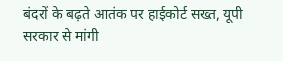बंदरों के बढ़ते आतंक पर हाईकोर्ट सख्त, यूपी सरकार से मांगी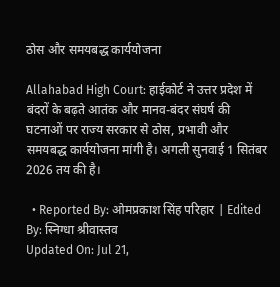ठोस और समयबद्ध कार्ययोजना

Allahabad High Court: हाईकोर्ट ने उत्तर प्रदेश में बंदरों के बढ़ते आतंक और मानव-बंदर संघर्ष की घटनाओं पर राज्य सरकार से ठोस, प्रभावी और समयबद्ध कार्ययोजना मांगी है। अगली सुनवाई 1 सितंबर 2026 तय की है।

  • Reported By: ओमप्रकाश सिंह परिहार | Edited By: स्निग्धा श्रीवास्तव
Updated On: Jul 21,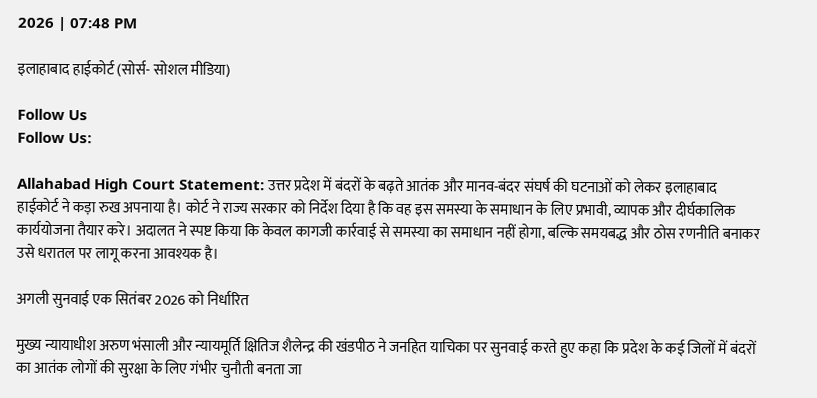2026 | 07:48 PM

इलाहाबाद हाईकोर्ट (सोर्स- सोशल मीडिया)

Follow Us
Follow Us:

Allahabad High Court Statement: उत्तर प्रदेश में बंदरों के बढ़ते आतंक और मानव-बंदर संघर्ष की घटनाओं को लेकर इलाहाबाद हाईकोर्ट ने कड़ा रुख अपनाया है। कोर्ट ने राज्य सरकार को निर्देश दिया है कि वह इस समस्या के समाधान के लिए प्रभावी, व्यापक और दीर्घकालिक कार्ययोजना तैयार करे। अदालत ने स्पष्ट किया कि केवल कागजी कार्रवाई से समस्या का समाधान नहीं होगा, बल्कि समयबद्ध और ठोस रणनीति बनाकर उसे धरातल पर लागू करना आवश्यक है।

अगली सुनवाई एक सितंबर 2026 को निर्धारित

मुख्य न्यायाधीश अरुण भंसाली और न्यायमूर्ति क्षितिज शैलेन्द्र की खंडपीठ ने जनहित याचिका पर सुनवाई करते हुए कहा कि प्रदेश के कई जिलों में बंदरों का आतंक लोगों की सुरक्षा के लिए गंभीर चुनौती बनता जा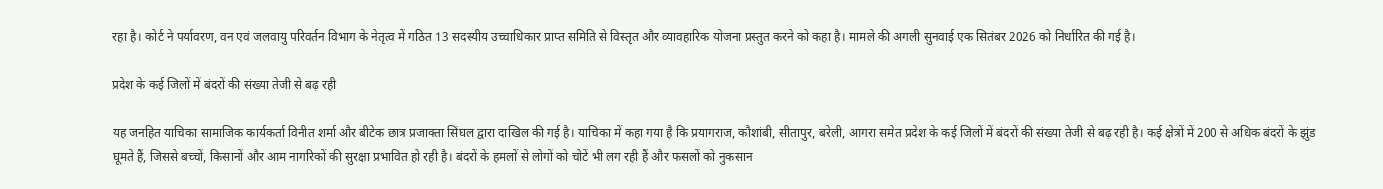रहा है। कोर्ट ने पर्यावरण, वन एवं जलवायु परिवर्तन विभाग के नेतृत्व में गठित 13 सदस्यीय उच्चाधिकार प्राप्त समिति से विस्तृत और व्यावहारिक योजना प्रस्तुत करने को कहा है। मामले की अगली सुनवाई एक सितंबर 2026 को निर्धारित की गई है।

प्रदेश के कई जिलों में बंदरों की संख्या तेजी से बढ़ रही

यह जनहित याचिका सामाजिक कार्यकर्ता विनीत शर्मा और बीटेक छात्र प्रजाक्ता सिंघल द्वारा दाखिल की गई है। याचिका में कहा गया है कि प्रयागराज, कौशांबी, सीतापुर, बरेली, आगरा समेत प्रदेश के कई जिलों में बंदरों की संख्या तेजी से बढ़ रही है। कई क्षेत्रों में 200 से अधिक बंदरों के झुंड घूमते हैं, जिससे बच्चों, किसानों और आम नागरिकों की सुरक्षा प्रभावित हो रही है। बंदरों के हमलों से लोगों को चोटें भी लग रही हैं और फसलों को नुकसान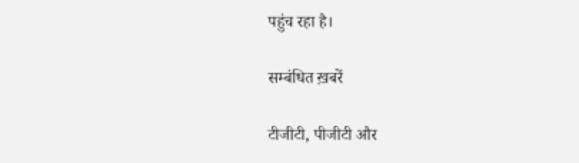पहुंच रहा है।

सम्बंधित ख़बरें

टीजीटी, पीजीटी और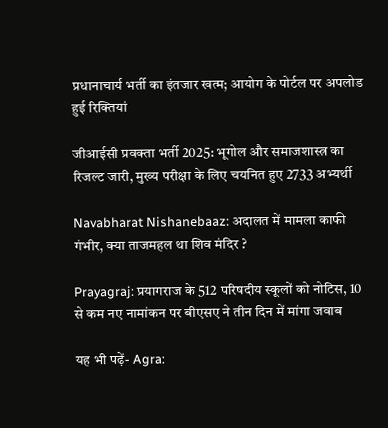प्रधानाचार्य भर्ती का इंतजार खत्म; आयोग के पोर्टल पर अपलोड हुई रिक्तियां

जीआईसी प्रवक्ता भर्ती 2025: भूगोल और समाजशास्त्र का रिजल्ट जारी, मुख्य परीक्षा के लिए चयनित हुए 2733 अभ्यर्थी

Navabharat Nishanebaaz: अदालत में मामला काफी गंभीर, क्या ताजमहल था शिव मंदिर ?

Prayagraj: प्रयागराज के 512 परिषदीय स्कूलों को नोटिस, 10 से कम नए नामांकन पर बीएसए ने तीन दिन में मांगा जवाब

यह भी पढ़ें- Agra: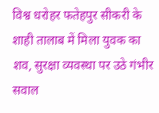विश्व धरोहर फतेहपुर सीकरी के शाही तालाब में मिला युवक का शव, सुरक्षा व्यवस्था पर उठे गंभीर सवाल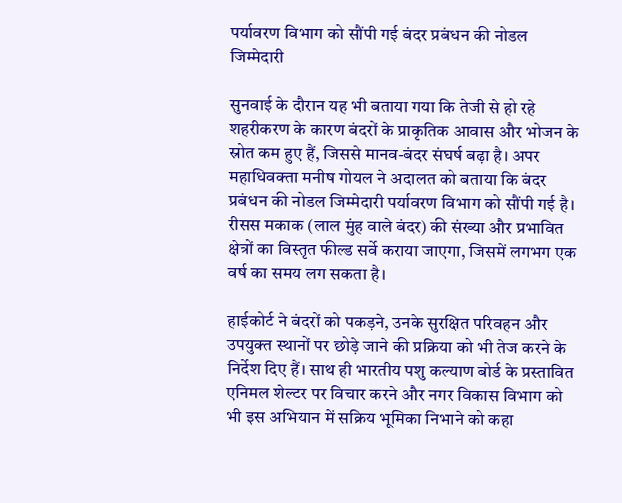पर्यावरण विभाग को सौंपी गई बंदर प्रबंधन की नोडल जिम्मेदारी

सुनवाई के दौरान यह भी बताया गया कि तेजी से हो रहे शहरीकरण के कारण बंदरों के प्राकृतिक आवास और भोजन के स्रोत कम हुए हैं, जिससे मानव-बंदर संघर्ष बढ़ा है। अपर महाधिवक्ता मनीष गोयल ने अदालत को बताया कि बंदर प्रबंधन की नोडल जिम्मेदारी पर्यावरण विभाग को सौंपी गई है। रीसस मकाक (लाल मुंह वाले बंदर) की संख्या और प्रभावित क्षेत्रों का विस्तृत फील्ड सर्वे कराया जाएगा, जिसमें लगभग एक वर्ष का समय लग सकता है।

हाईकोर्ट ने बंदरों को पकड़ने, उनके सुरक्षित परिवहन और उपयुक्त स्थानों पर छोड़े जाने की प्रक्रिया को भी तेज करने के निर्देश दिए हैं। साथ ही भारतीय पशु कल्याण बोर्ड के प्रस्तावित एनिमल शेल्टर पर विचार करने और नगर विकास विभाग को भी इस अभियान में सक्रिय भूमिका निभाने को कहा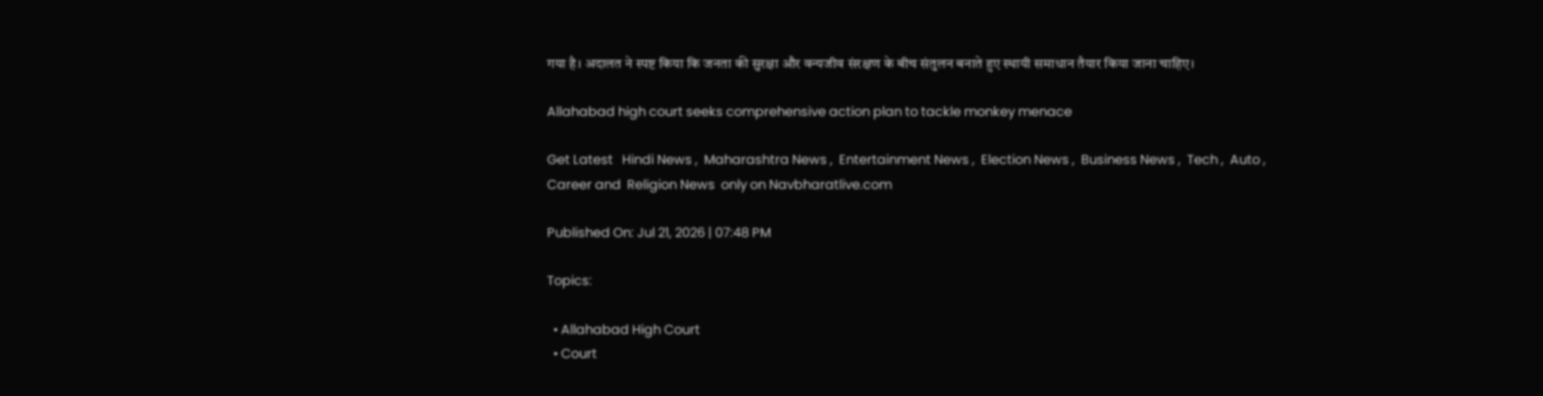गया है। अदालत ने स्पष्ट किया कि जनता की सुरक्षा और वन्यजीव संरक्षण के बीच संतुलन बनाते हुए स्थायी समाधान तैयार किया जाना चाहिए।

Allahabad high court seeks comprehensive action plan to tackle monkey menace

Get Latest   Hindi News ,  Maharashtra News ,  Entertainment News ,  Election News ,  Business News ,  Tech ,  Auto ,  Career and  Religion News  only on Navbharatlive.com

Published On: Jul 21, 2026 | 07:48 PM

Topics:

  • Allahabad High Court
  • Court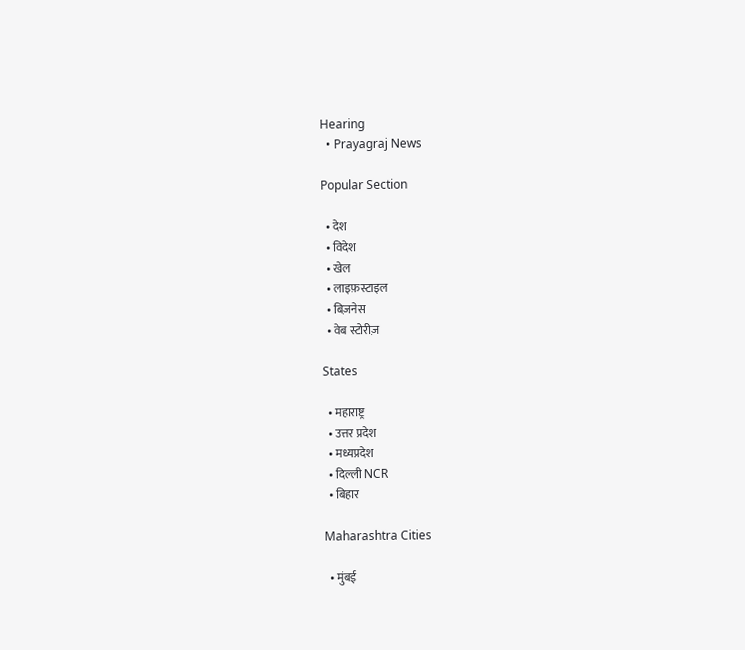Hearing
  • Prayagraj News

Popular Section

  • देश
  • विदेश
  • खेल
  • लाइफ़स्टाइल
  • बिज़नेस
  • वेब स्टोरीज़

States

  • महाराष्ट्र
  • उत्तर प्रदेश
  • मध्यप्रदेश
  • दिल्ली NCR
  • बिहार

Maharashtra Cities

  • मुंबई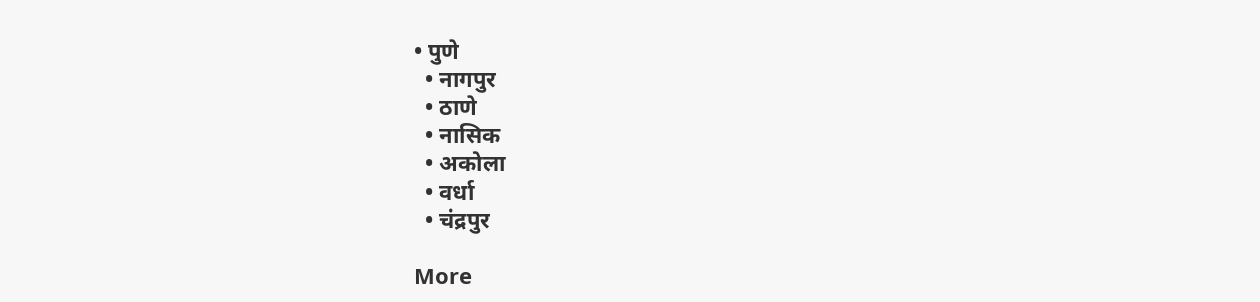• पुणे
  • नागपुर
  • ठाणे
  • नासिक
  • अकोला
  • वर्धा
  • चंद्रपुर

More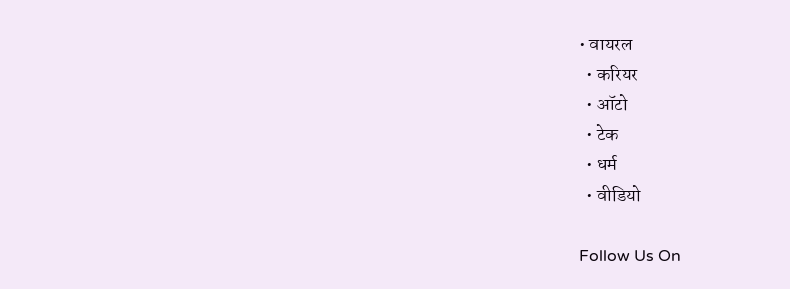• वायरल
  • करियर
  • ऑटो
  • टेक
  • धर्म
  • वीडियो

Follow Us On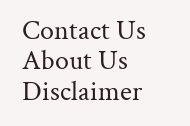Contact Us About Us Disclaimer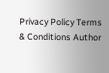Privacy Policy Terms & Conditions Author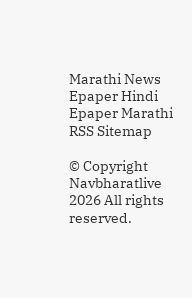Marathi News Epaper Hindi Epaper Marathi RSS Sitemap

© Copyright Navbharatlive 2026 All rights reserved.